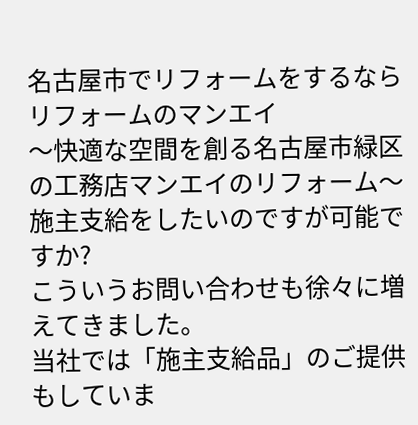名古屋市でリフォームをするならリフォームのマンエイ
〜快適な空間を創る名古屋市緑区の工務店マンエイのリフォーム〜施主支給をしたいのですが可能ですか?
こういうお問い合わせも徐々に増えてきました。
当社では「施主支給品」のご提供もしていま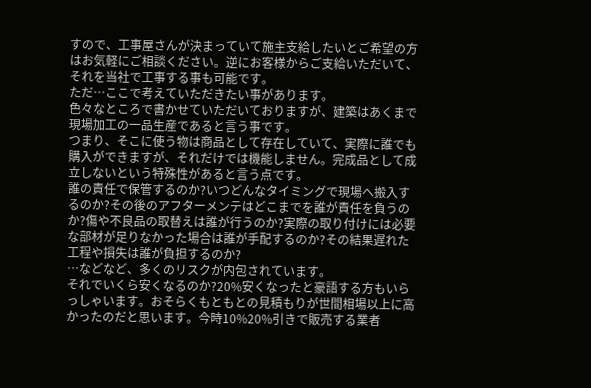すので、工事屋さんが決まっていて施主支給したいとご希望の方はお気軽にご相談ください。逆にお客様からご支給いただいて、それを当社で工事する事も可能です。
ただ…ここで考えていただきたい事があります。
色々なところで書かせていただいておりますが、建築はあくまで現場加工の一品生産であると言う事です。
つまり、そこに使う物は商品として存在していて、実際に誰でも購入ができますが、それだけでは機能しません。完成品として成立しないという特殊性があると言う点です。
誰の責任で保管するのか?いつどんなタイミングで現場へ搬入するのか?その後のアフターメンテはどこまでを誰が責任を負うのか?傷や不良品の取替えは誰が行うのか?実際の取り付けには必要な部材が足りなかった場合は誰が手配するのか?その結果遅れた工程や損失は誰が負担するのか?
…などなど、多くのリスクが内包されています。
それでいくら安くなるのか?20%安くなったと豪語する方もいらっしゃいます。おそらくもともとの見積もりが世間相場以上に高かったのだと思います。今時10%20%引きで販売する業者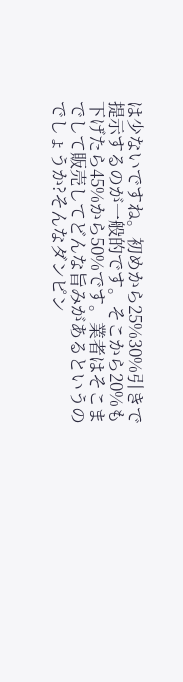は少ないですね。初めから25%30%引きで提示するのが一般的です。そこから20%も下げたら45%から50%です。業者はそこまでして販売してどんな旨みがあるというのでしょうか?そんなダンピン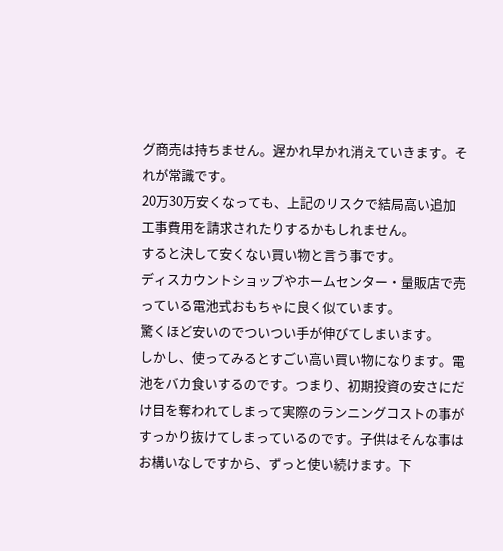グ商売は持ちません。遅かれ早かれ消えていきます。それが常識です。
20万30万安くなっても、上記のリスクで結局高い追加工事費用を請求されたりするかもしれません。
すると決して安くない買い物と言う事です。
ディスカウントショップやホームセンター・量販店で売っている電池式おもちゃに良く似ています。
驚くほど安いのでついつい手が伸びてしまいます。
しかし、使ってみるとすごい高い買い物になります。電池をバカ食いするのです。つまり、初期投資の安さにだけ目を奪われてしまって実際のランニングコストの事がすっかり抜けてしまっているのです。子供はそんな事はお構いなしですから、ずっと使い続けます。下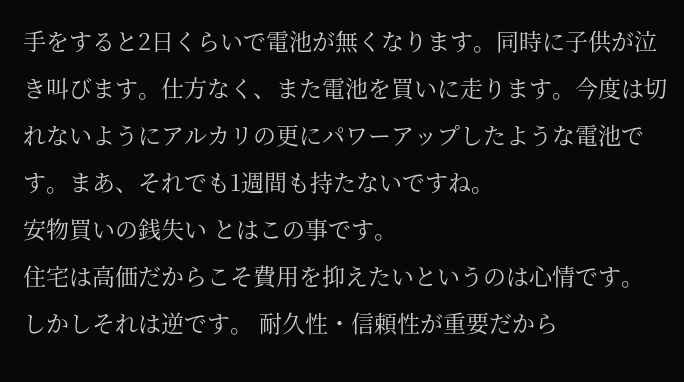手をすると2日くらいで電池が無くなります。同時に子供が泣き叫びます。仕方なく、また電池を買いに走ります。今度は切れないようにアルカリの更にパワーアップしたような電池です。まあ、それでも1週間も持たないですね。
安物買いの銭失い とはこの事です。
住宅は高価だからこそ費用を抑えたいというのは心情です。
しかしそれは逆です。 耐久性・信頼性が重要だから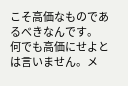こそ高価なものであるべきなんです。
何でも高価にせよとは言いません。メ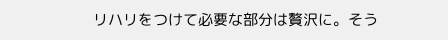リハリをつけて必要な部分は贅沢に。そう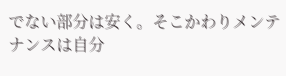でない部分は安く。そこかわりメンテナンスは自分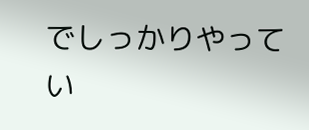でしっかりやってい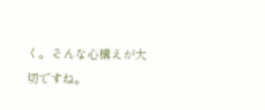く。そんな心構えが大切ですね。